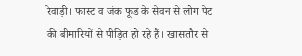रेवाड़ी। फास्ट व जंक फूड के सेवन से लोग पेट की बीमारियों से पीड़ित हो रहे हैं। खासतौर से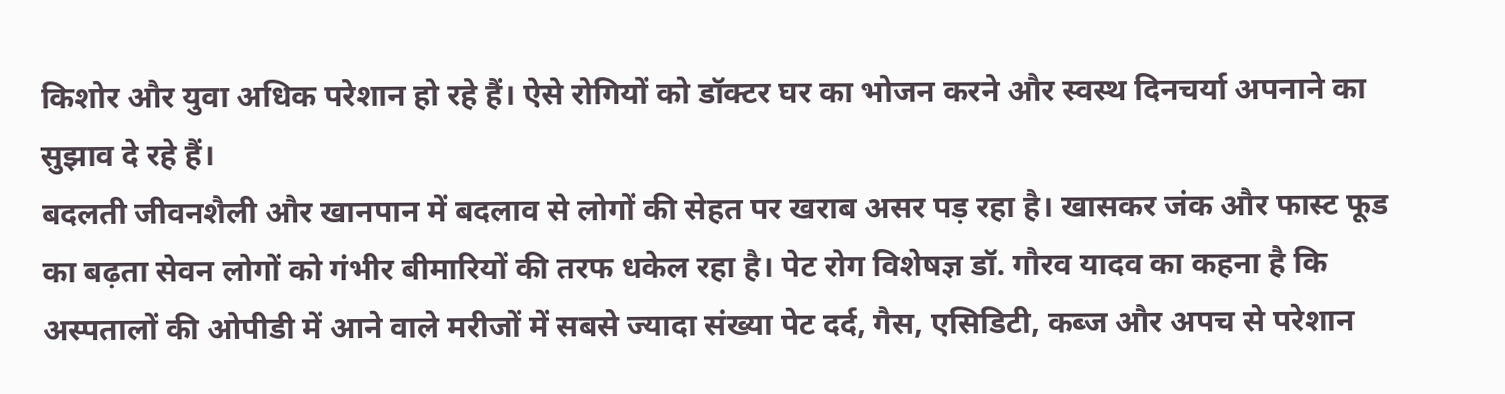किशोर और युवा अधिक परेशान हो रहे हैं। ऐसे रोगियों को डॉक्टर घर का भोजन करने और स्वस्थ दिनचर्या अपनाने का सुझाव दे रहे हैं।
बदलती जीवनशैली और खानपान में बदलाव से लोगों की सेहत पर खराब असर पड़ रहा है। खासकर जंक और फास्ट फूड का बढ़ता सेवन लोगों को गंभीर बीमारियों की तरफ धकेल रहा है। पेट रोग विशेषज्ञ डॉ. गौरव यादव का कहना है कि अस्पतालों की ओपीडी में आने वाले मरीजों में सबसे ज्यादा संख्या पेट दर्द, गैस, एसिडिटी, कब्ज और अपच से परेशान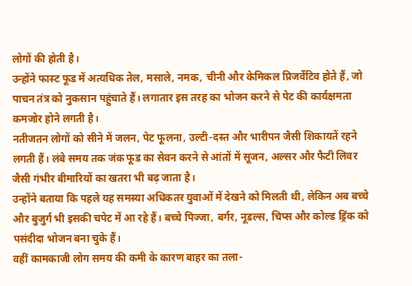लोगों की होती है।
उन्होंने फास्ट फूड में अत्यधिक तेल, मसाले, नमक, चीनी और केमिकल प्रिजर्वेटिव होते हैं, जो पाचन तंत्र को नुकसान पहुंचाते हैं। लगातार इस तरह का भोजन करने से पेट की कार्यक्षमता कमजोर होने लगती है।
नतीजतन लोगों को सीने में जलन, पेट फूलना, उल्टी-दस्त और भारीपन जैसी शिकायतें रहने लगती हैं। लंबे समय तक जंक फूड का सेवन करने से आंतों में सूजन, अल्सर और फैटी लिवर जैसी गंभीर बीमारियों का खतरा भी बढ़ जाता है।
उन्होंने बताया कि पहले यह समस्या अधिकतर युवाओं में देखने को मिलती थी, लेकिन अब बच्चे और बुजुर्ग भी इसकी चपेट में आ रहे हैं। बच्चे पिज्जा, बर्गर, नूडल्स, चिप्स और कोल्ड ड्रिंक को पसंदीदा भोजन बना चुके हैं।
वहीं कामकाजी लोग समय की कमी के कारण बाहर का तला-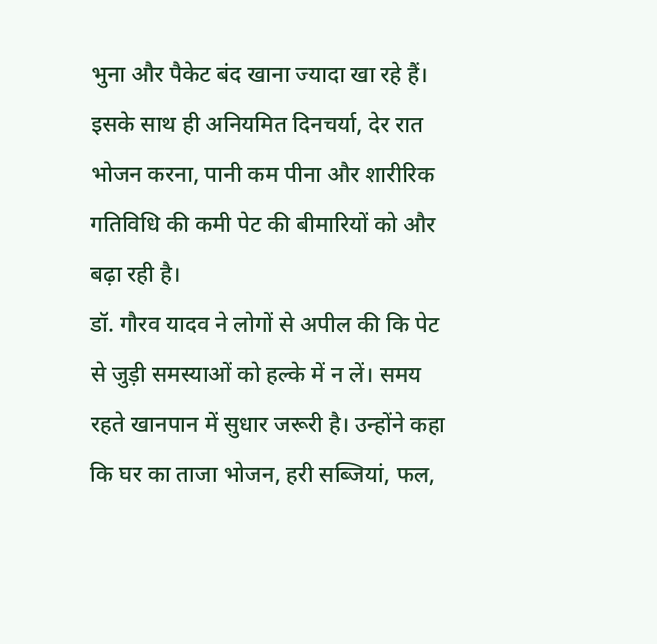भुना और पैकेट बंद खाना ज्यादा खा रहे हैं। इसके साथ ही अनियमित दिनचर्या, देर रात भोजन करना, पानी कम पीना और शारीरिक गतिविधि की कमी पेट की बीमारियों को और बढ़ा रही है।
डॉ. गौरव यादव ने लोगों से अपील की कि पेट से जुड़ी समस्याओं को हल्के में न लें। समय रहते खानपान में सुधार जरूरी है। उन्होंने कहा कि घर का ताजा भोजन, हरी सब्जियां, फल,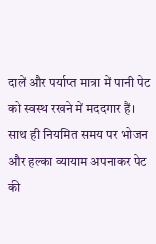दालें और पर्याप्त मात्रा में पानी पेट को स्वस्थ रखने में मददगार हैं। साथ ही नियमित समय पर भोजन और हल्का व्यायाम अपनाकर पेट की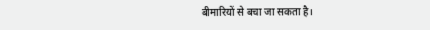बीमारियों से बचा जा सकता है।